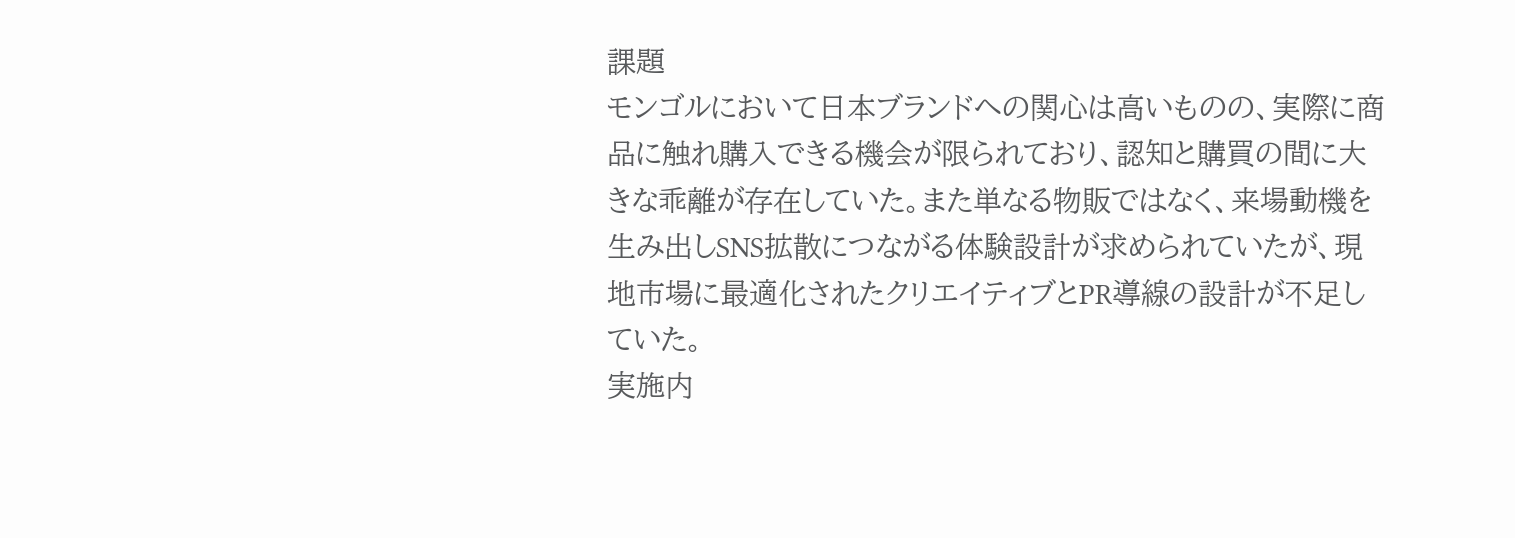課題
モンゴルにおいて日本ブランドへの関心は高いものの、実際に商品に触れ購入できる機会が限られており、認知と購買の間に大きな乖離が存在していた。また単なる物販ではなく、来場動機を生み出しSNS拡散につながる体験設計が求められていたが、現地市場に最適化されたクリエイティブとPR導線の設計が不足していた。
実施内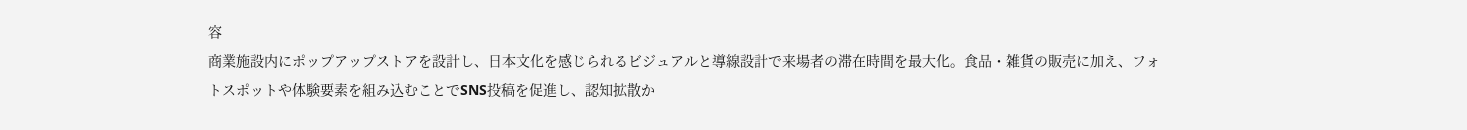容
商業施設内にポップアップストアを設計し、日本文化を感じられるビジュアルと導線設計で来場者の滞在時間を最大化。食品・雑貨の販売に加え、フォトスポットや体験要素を組み込むことでSNS投稿を促進し、認知拡散か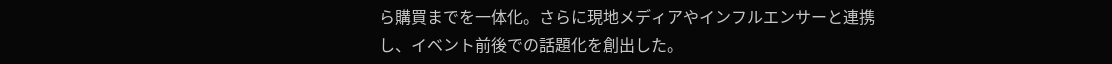ら購買までを一体化。さらに現地メディアやインフルエンサーと連携し、イベント前後での話題化を創出した。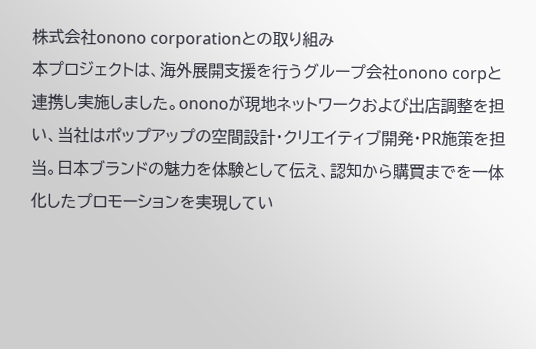株式会社onono corporationとの取り組み
本プロジェクトは、海外展開支援を行うグループ会社onono corpと連携し実施しました。ononoが現地ネットワークおよび出店調整を担い、当社はポップアップの空間設計・クリエイティブ開発・PR施策を担当。日本ブランドの魅力を体験として伝え、認知から購買までを一体化したプロモーションを実現してい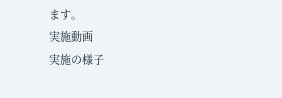ます。
実施動画
実施の様子